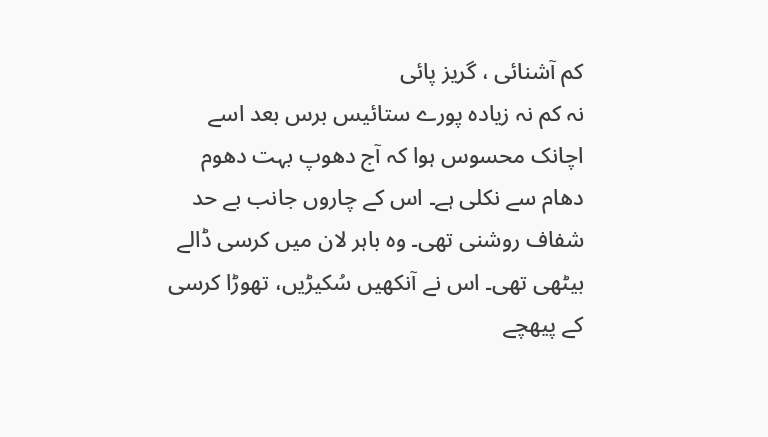کم آشنائی ، گریز پائی
نہ کم نہ زیادہ پورے ستائیس برس بعد اسے اچانک محسوس ہوا کہ آج دھوپ بہت دھوم دھام سے نکلی ہے۔ اس کے چاروں جانب بے حد شفاف روشنی تھی۔ وہ باہر لان میں کرسی ڈالے بیٹھی تھی۔ اس نے آنکھیں سُکیڑیں، تھوڑا کرسی کے پیھچے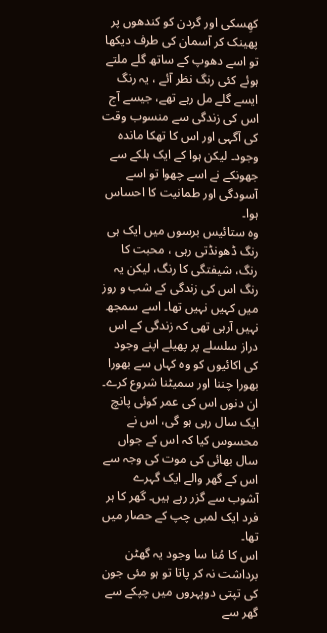کھِسکی اور گردن کو کندھوں پر پھینک کر آسمان کی طرف دیکھا تو اسے دھوپ کے ساتھ گلے ملتے ہوئے کئی رنگ نظر آئے ، یہ رنگ ایسے گلے مل رہے تھے، جیسے آج اس کی زندگی سے منسوب وقت کی آگہی اور اس کا تھکا ماندہ وجود۔ لیکن ہوا کے ایک ہلکے سے جھونکے نے اسے چھوا تو اسے آسودگی اور طمانیت کا احساس ہوا۔
وہ ستائیس برسوں میں ایک ہی رنگ ڈھونڈتی رہی ، محبت کا رنگ، شیفتگی کا رنگ، لیکن یہ رنگ اس کی زندگی کے شب و روز میں کہیں نہیں تھا۔ اسے سمجھ نہیں آرہی تھی کہ زندگی کے اس دراز سلسلے پر پھیلے اپنے وجود کی اکائیوں کو وہ کہاں سے بھورا بھورا چننا اور سمیٹنا شروع کرے۔
ان دنوں اس کی عمر کوئی پانچ ایک سال رہی ہو گی، اس نے محسوس کیا کہ اس کے جواں سال بھائی کی موت کی وجہ سے اس کے گھر والے ایک گہرے آشوب سے گزر رہے ہیں۔ گھر کا ہر فرد ایک لمبی چپ کے حصار میں تھا۔
اس کا مُنا سا وجود یہ گھٹن برداشت نہ کر پاتا تو ہو مئی جون کی تپتی دوپہروں میں چپکے سے گھر سے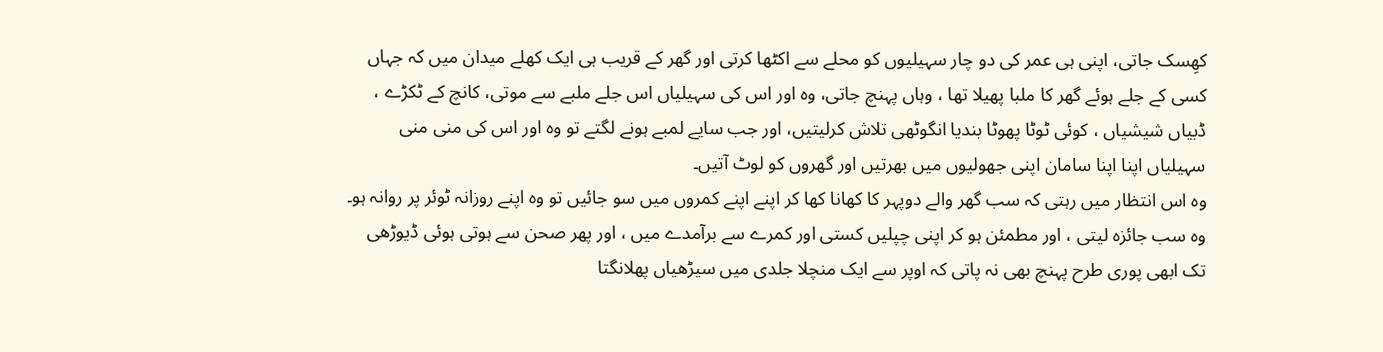کھِسک جاتی، اپنی ہی عمر کی دو چار سہیلیوں کو محلے سے اکٹھا کرتی اور گھر کے قریب ہی ایک کھلے میدان میں کہ جہاں کسی کے جلے ہوئے گھر کا ملبا پھیلا تھا ، وہاں پہنچ جاتی، وہ اور اس کی سہیلیاں اس جلے ملبے سے موتی، کانچ کے ٹکڑے ، ڈبیاں شیشیاں ، کوئی ٹوٹا پھوٹا بندیا انگوٹھی تلاش کرلیتیں، اور جب سایے لمبے ہونے لگتے تو وہ اور اس کی منی منی سہیلیاں اپنا اپنا سامان اپنی جھولیوں میں بھرتیں اور گھروں کو لوٹ آتیں۔
وہ اس انتظار میں رہتی کہ سب گھر والے دوپہر کا کھانا کھا کر اپنے اپنے کمروں میں سو جائیں تو وہ اپنے روزانہ ٹوئر پر روانہ ہو۔ وہ سب جائزہ لیتی ، اور مطمئن ہو کر اپنی چپلیں کستی اور کمرے سے برآمدے میں ، اور پھر صحن سے ہوتی ہوئی ڈیوڑھی تک ابھی پوری طرح پہنچ بھی نہ پاتی کہ اوپر سے ایک منچلا جلدی میں سیڑھیاں پھلانگتا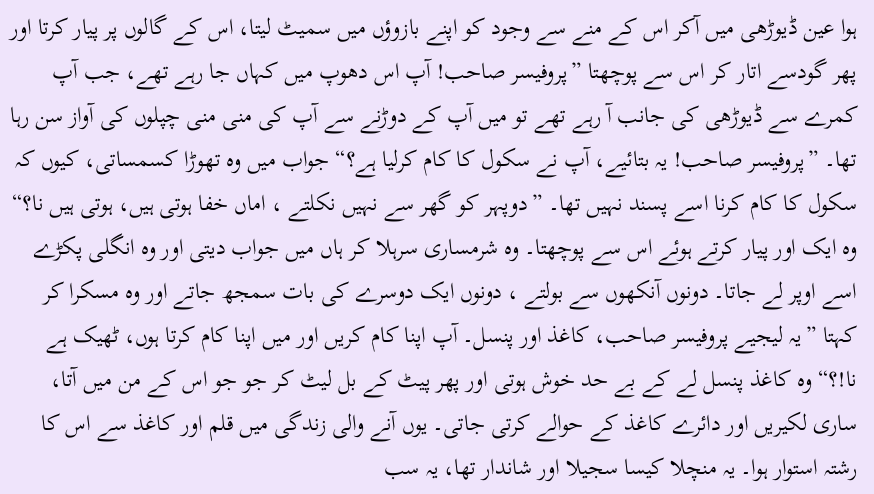ہوا عین ڈیوڑھی میں آکر اس کے منے سے وجود کو اپنے بازوؤں میں سمیٹ لیتا، اس کے گالوں پر پیار کرتا اور پھر گودسے اتار کر اس سے پوچھتا ”پروفیسر صاحب! آپ اس دھوپ میں کہاں جا رہے تھے، جب آپ کمرے سے ڈیوڑھی کی جانب آ رہے تھے تو میں آپ کے دوڑنے سے آپ کی منی منی چپلوں کی آواز سن رہا تھا۔ ”پروفیسر صاحب! یہ بتائیے، آپ نے سکول کا کام کرلیا ہے؟“ جواب میں وہ تھوڑا کسمساتی، کیوں کہ سکول کا کام کرنا اسے پسند نہیں تھا۔ ”دوپہر کو گھر سے نہیں نکلتے ، اماں خفا ہوتی ہیں، ہوتی ہیں نا؟“ وہ ایک اور پیار کرتے ہوئے اس سے پوچھتا۔ وہ شرمساری سرہلا کر ہاں میں جواب دیتی اور وہ انگلی پکڑے اسے اوپر لے جاتا۔ دونوں آنکھوں سے بولتے ، دونوں ایک دوسرے کی بات سمجھ جاتے اور وہ مسکرا کر کہتا ”یہ لیجیے پروفیسر صاحب، کاغذ اور پنسل۔ آپ اپنا کام کریں اور میں اپنا کام کرتا ہوں، ٹھیک ہے نا!؟“ وہ کاغذ پنسل لے کے بے حد خوش ہوتی اور پھر پیٹ کے بل لیٹ کر جو جو اس کے من میں آتا، ساری لکیریں اور دائرے کاغذ کے حوالے کرتی جاتی۔ یوں آنے والی زندگی میں قلم اور کاغذ سے اس کا رشتہ استوار ہوا۔ یہ منچلا کیسا سجیلا اور شاندار تھا، یہ سب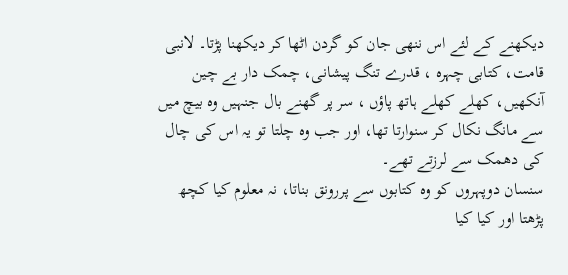دیکھنے کے لئے اس ننھی جان کو گردن اٹھا کر دیکھنا پڑتا۔ لانبی قامت، کتابی چہرہ ، قدرے تنگ پیشانی، چمک دار بے چین آنکھیں، کھلے کھلے ہاتھ پاؤں ، سر پر گھنے بال جنہیں وہ بیچ میں سے مانگ نکال کر سنوارتا تھا، اور جب وہ چلتا تو یہ اس کی چال کی دھمک سے لرزتے تھے۔
سنسان دوپہروں کو وہ کتابوں سے پررونق بناتا، نہ معلوم کیا کچھ پڑھتا اور کیا کیا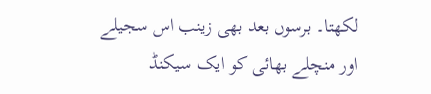لکھتا۔ برسوں بعد بھی زینب اس سجیلے اور منچلے بھائی کو ایک سیکنڈ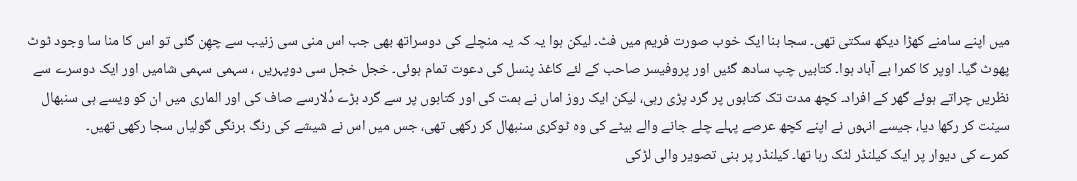میں اپنے سامنے کھڑا دیکھ سکتی تھی۔ سجا بنا ایک خوب صورت فریم میں فٹ۔ لیکن ہوا یہ کہ یہ منچلے کی دوسراتھ بھی جب اس منی سی زنیب سے چھِن گئی تو اس کا منا سا وجود ٹوٹ پھوٹ گیا۔ اوپر کا کمرا بے آباد ہوا۔ کتابیں چپ سادھ گئیں اور پروفیسر صاحب کے لئے کاغذ پنسل کی دعوت تمام ہوئی۔ خجل خجل سی دوپہریں ، سہمی سہمی شامیں اور ایک دوسرے سے نظریں چراتے ہوئے گھر کے افراد۔ کچھ مدت تک کتابوں پر گرد پڑی رہی، لیکن ایک روز اماں نے ہمت کی اور کتابوں پر سے گرد بڑے دُلارسے صاف کی اور الماری میں ان کو ویسے ہی سنبھال سینت کر رکھا دیا، جیسے انہوں نے اپنے کچھ عرصے پہلے چلے جانے والے بیٹے کی وہ ٹوکری سنبھال کر رکھی تھی، جس میں اس نے شیشے کی رنگ برنگی گولیاں سجا رکھی تھیں۔
کمرے کی دیوار پر ایک کیلنڈر لٹک رہا تھا۔ کیلنڈر پر بنی تصویر والی لڑکی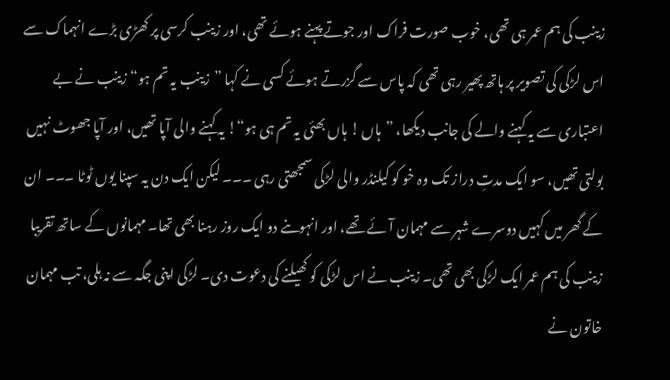زینب کی ہم عمر ہی تھی، خوب صورت فراک اور جوتے پہنے ہوئے تھی، اور زینب کرسی پر کھڑی بڑے انہماک سے اس لڑکی کی تصویر پر ہاتھ پھیر رہی تھی کہ پاس سے گزرتے ہوئے کسی نے کہا ”زینب یہ تم ہو“ زینب نے بے اعتباری سے یہ کہنے والے کی جانب دیکھا، ”ہاں ! ہاں بھئی یہ تم ہی ہو“! یہ کہنے والی آپا تھیں، اور آپا جھوٹ نہیں بولتی تھیں، سو ایک مدتِ دراز تک وہ خو کو کیلنڈر والی لڑکی سمجھتی رہی ۔۔۔ لیکن ایک دن یہ سپنا یوں ٹوٹا ۔۔۔ ان کے گھر میں کہیں دوسرے شہر سے مہمان آئے تھے، اور انہوںنے دو ایک روز رہنا بھی تھا۔ مہمانوں کے ساتھ تقریبا زینب کی ہم عمر ایک لڑکی بھی تھی۔ زینب نے اس لڑکی کو کھیلنے کی دعوت دی۔ لڑکی اپنی جگہ سے نہ ہلی، تب مہمان خاتون نے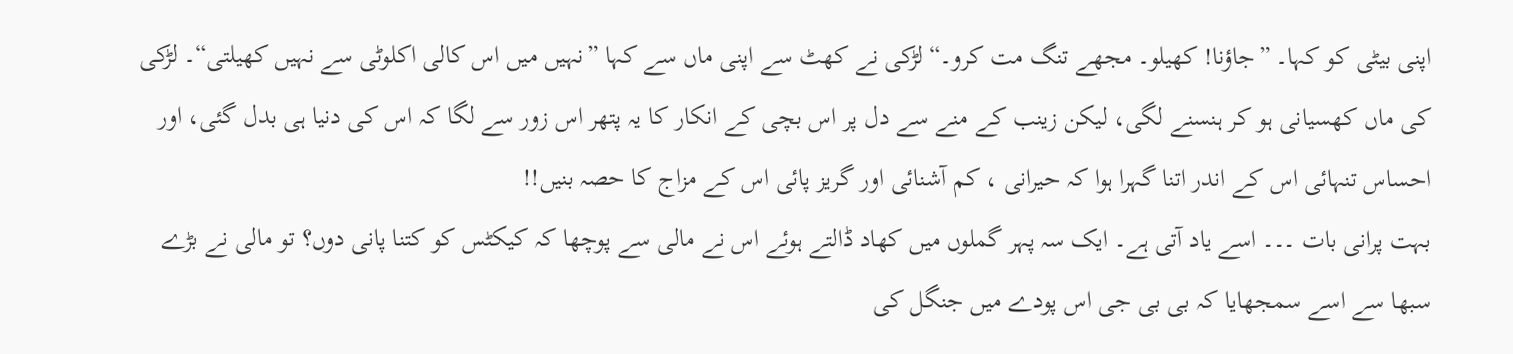اپنی بیٹی کو کہا۔ ”جاؤنا! کھیلو۔ مجھے تنگ مت کرو۔“ لڑکی نے کھٹ سے اپنی ماں سے کہا ”نہیں میں اس کالی اکلوٹی سے نہیں کھیلتی“۔ لڑکی کی ماں کھسیانی ہو کر ہنسنے لگی، لیکن زینب کے منے سے دل پر اس بچی کے انکار کا یہ پتھر اس زور سے لگا کہ اس کی دنیا ہی بدل گئی، اور احساس تنہائی اس کے اندر اتنا گہرا ہوا کہ حیرانی ، کم آشنائی اور گریز پائی اس کے مزاج کا حصہ بنیں!!
بہت پرانی بات ۔۔۔ اسے یاد آتی ہے۔ ایک سہ پہر گملوں میں کھاد ڈالتے ہوئے اس نے مالی سے پوچھا کہ کیکٹس کو کتنا پانی دوں؟ تو مالی نے بڑے سبھا سے اسے سمجھایا کہ بی بی جی اس پودے میں جنگل کی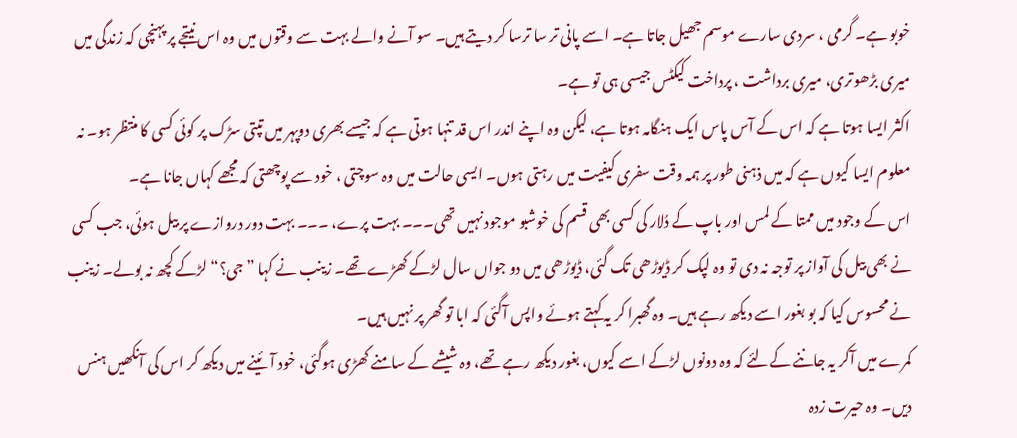خوبو ہے۔ گرمی ، سردی سارے موسم جھیل جاتا ہے۔ اسے پانی تر سا ترسا کر دیتے ہیں۔ سو آنے والے بہت سے وقتوں میں وہ اس نیتجے پر پہنچی کہ زندگی میں میری بڑھوتری، میری برداشت ، پرداخت کیکٹس جیسی ہی تو ہے۔
اکثر ایسا ہوتا ہے کہ اس کے آس پاس ایک ہنگامہ ہوتا ہے، لیکن وہ اپنے اندر اس قد تنہا ہوتی ہے کہ جیسے بھری دوپہر میں تپتی سڑک پر کوئی کسی کا منتظر ہو۔ نہ معلوم ایسا کیوں ہے کہ میں ذہنی طور پر ہمہ وقت سفری کیفیت میں رہتی ہوں۔ ایسی حالت میں وہ سوچتی ، خود سے پوچھتی کہ مجھے کہاں جانا ہے۔
اس کے وجود میں ممتا کے لمس اور باپ کے دُلار کی کسی بھی قسم کی خوشبو موجود نہیں تھی۔۔۔ بہت پرے، ۔۔۔ بہت دور دروازے پر بیل ہوئی، جب کسی نے بھی بیل کی آواز پر توجہ نہ دی تو وہ لپک کر ڈیوڑھی تک گئی، ڈیوڑھی میں دو جواں سال لڑکے کھڑے تھے۔ زینب نے کہا ”جی؟“ لڑکے کچھ نہ بولے۔ زینب نے محسوس کیا کہ بو بغور اسے دیکھ رہے ہیں۔ وہ گھبرا کر یہ کہتے ہوئے واپس آگئی کہ ابا تو گھر پر نہیں ہیں۔
کمرے میں آکر یہ جاننے کےلئے کہ وہ دونوں لڑکے اسے کیوں، بغور دیکھ رہے تھے، وہ شیشے کے سامنے کھڑی ہوگئی، خود آئینے میں دیکھ کر اس کی آنکھیں ہنس دیں۔ وہ حیرت زدہ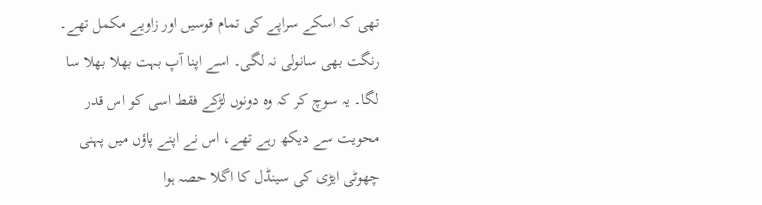تھی کہ اسکے سراپے کی تمام قوسیں اور زاویے مکمل تھے۔ رنگت بھی سانولی نہ لگی۔ اسے اپنا آپ بہت بھلا بھلا سا لگا۔ یہ سوچ کر کہ وہ دونوں لڑکے فقط اسی کو اس قدر محویت سے دیکھ رہے تھے، اس نے اپنے پاؤں میں پہنی چھوٹی ایڑی کی سینڈل کا اگلا حصہ ہوا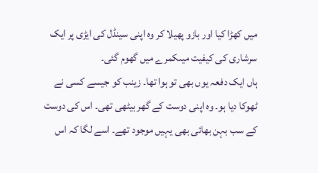میں کھڑا کیا اور بازو پھیلا کر وہ اپنی سینڈل کی ایڑی پر ایک سرشاری کی کیفیت میںکمرے میں گھوم گئی۔
ہاں ایک دفعہ یوں بھی تو ہوا تھا۔ زینب کو جیسے کسی نے ٹھوکا دیا ہو۔ وہ اپنی دوست کے گھر بیٹھی تھی۔ اس کی دوست کے سب بہن بھائی بھی یہیں موجود تھے۔ اسے لگا کہ اس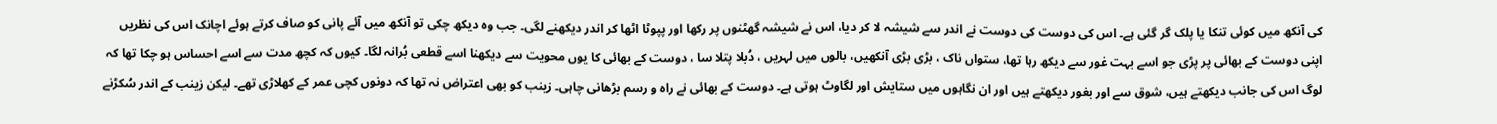کی آنکھ میں کوئی تنکا یا پلک گر گئی ہے۔ اس کی دوست کی دوست نے اندر سے شیشہ لا کر دیا، اس نے شیشہ گھٹنوں پر رکھا اور پپوٹا اٹھا کر اندر دیکھنے لگی۔ جب وہ دیکھ چکی تو آنکھ میں آئے پانی کو صاف کرتے ہوئے اچانک اس کی نظریں اپنی دوست کے بھائی پر پڑی جو اسے بہت غور سے دیکھ رہا تھا، ستواں ناک ، بڑی بڑی آنکھیں، بالوں میں لہریں ، دُبلا پتلا سا ، دوست کے بھائی کا یوں محویت سے دیکھنا اسے قطعی بُرانہ لگا۔ کیوں کہ کچھ مدت سے اسے احساس ہو چکا تھا کہ لوگ اس کی جانب دیکھتے ہیں، شوق سے اور بغور دیکھتے ہیں اور ان نگاہوں میں ستایش اور لگاوٹ ہوتی ہے۔ دوست کے بھائی نے راہ و رسم بڑھانی چاہی۔ زینب کو بھی اعتراض نہ تھا کہ دونوں کچی عمر کے کھلاڑی تھے۔ لیکن زینب کے اندر سُکڑنے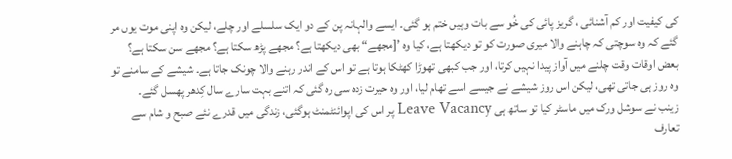کی کیفیت اور کم آشنائی ، گریز پائی کی خُو سے بات وہیں ختم ہو گئی۔ ایسے والہانہ پن کے دو ایک سلسلے اور چلے، لیکن وہ اپنی موت یوں مر گئے کہ وہ سوچتی کہ چاہنے والا میری صورت کو تو دیکھتا ہے، کیا وہ ’[مجھے“ بھی دیکھتا ہے؟ مجھے پڑھ سکتا ہے؟ مجھے سن سکتا ہے؟
بعض اوقات وقت چلنے میں آواز پیدا نہیں کرتا، اور جب کبھی تھوڑا کھٹکا ہوتا ہے تو اس کے اندر رہنے والا چونک جاتا ہے۔ شیشے کے سامنے تو وہ روز ہی جاتی تھی، لیکن اس روز شیشے نے جیسے اسے تھام لیا، اور وہ حیرت زدہ سی رہ گئی کہ اتنے بہت سارے سال کِدھر پھسل گئے۔
زینب نے سوشل ورک میں ماسٹر کیا تو ساتھ ہی Leave Vacancy پر اس کی اپوائنٹمنٹ ہوگئی، زندگی میں قدرے نئے صبح و شام سے تعارف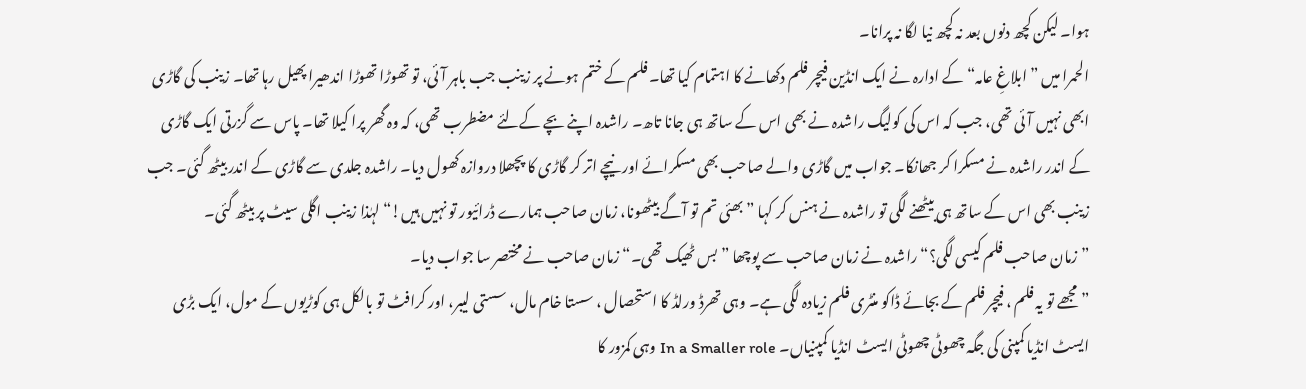ہوا۔ لیکن کچھ دنوں بعد نہ کچھ نیا لگا نہ پرانا۔
الحمرا میں ”ابلاغِ عامہ“ کے ادارہ نے ایک انڈین فیچر فلم دکھانے کا اہتمام کیا تھا۔ فلم کے ختم ہونے پر زینب جب باہر آئی، تو تھوڑا تھوڑا اندھیرا پھیل رہا تھا۔ زینب کی گاڑی ابھی نہیں آئی تھی، جب کہ اس کی کولیگ راشدہ نے بھی اس کے ساتھ ہی جانا تاھ۔ راشدہ اپنے بچے کےلئے مضطرب تھی، کہ وہ گھر پرا کیلا تھا۔ پاس سے گزرتی ایک گاڑی کے اندر راشدہ نے مسکرا کر جھانکا۔ جواب میں گاڑی والے صاحب بھی مسکرائے اور نیچے اتر کر گاڑی کا پچھلا دروازہ کھول دیا۔ راشدہ جلدی سے گاڑی کے اندر بیٹھ گئی۔ جب زینب بھی اس کے ساتھ ہی بیٹھنے لگی تو راشدہ نے ہنس کر کہا ”بھئی تم تو آگے بیٹھونا، زمان صاحب ہمارے ڈرائیور تو نہیں ہیں!“ لہٰذا زینب اگلی سیٹ پر بیٹھ گئی۔
”زمان صاحب فلم کیسی لگی؟“ راشدہ نے زمان صاحب سے پوچھا ”بس ٹھیک تھی۔“ زمان صاحب نے مختصر سا جواب دیا۔
”مجھے تو یہ فلم ، فیچر فلم کے بجائے ڈاکو منٹری فلم زیادہ لگی ہے۔ وہی تھرڈ ورلڈ کا استحصال ، سستا خام مال، سستی لیبر، اور کرافٹ تو بالکل ہی کوڑیوں کے مول، ایک بڑی ایسٹ انڈیا کمپنی کی جگہ چھوٹی چھوٹی ایسٹ انڈیا کمپنیاں۔ In a Smaller role وہی کمزور کا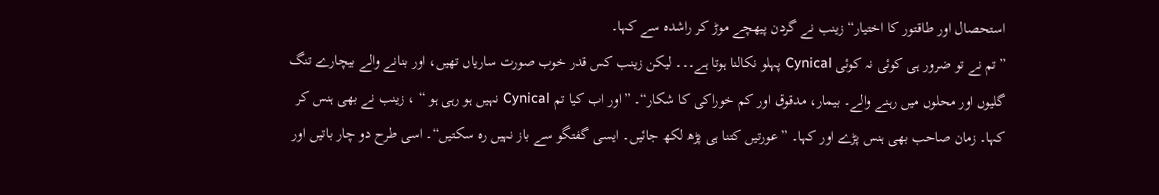استحصال اور طاقتور کا اختیار“ زینب نے گردن پیھچے موڑ کر راشدہ سے کہا۔
”تم نے تو ضرور ہی کوئی نہ کوئی Cynical پہلو نکالنا ہوتا ہے۔۔۔ لیکن زینب کس قدر خوب صورت ساریاں تھیں، اور بنانے والے بیچارے تنگ گلیوں اور محلوں میں رہنے والے۔ بیمار، مدقوق اور کم خوراکی کا شکار“۔ ”اور اب کیا تم Cynical نہیں ہو رہی ہو “ ، زینب نے بھی ہنس کر کہا۔ زمان صاحب بھی ہنس پڑے اور کہا۔ ”عورتیں کتنا ہی پڑھ لکھ جائیں۔ ایسی گفتگو سے باز نہیں رہ سکتیں“۔ اسی طرح دو چار باتیں اور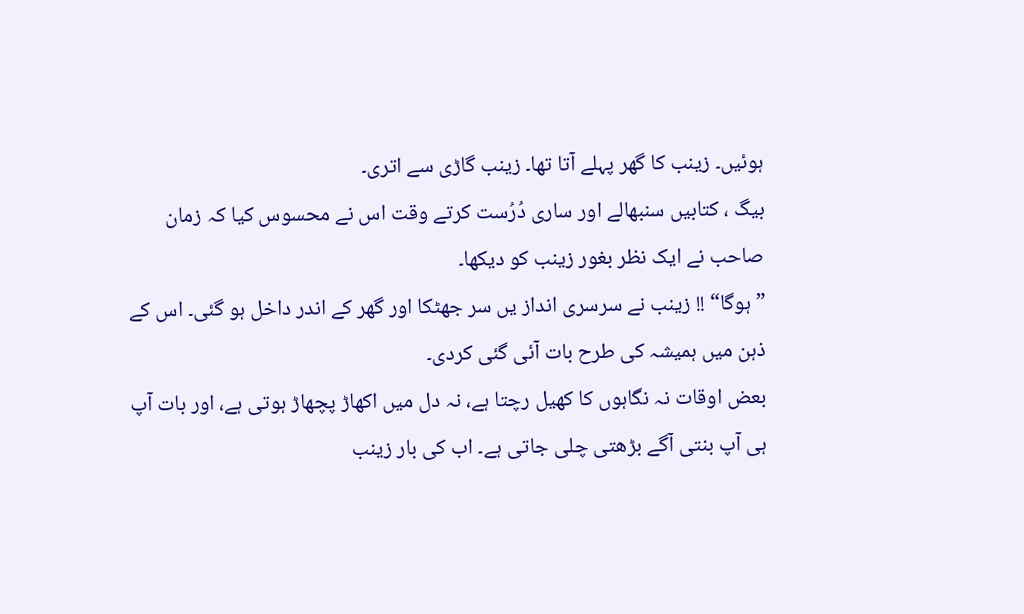ہوئیں۔ زینب کا گھر پہلے آتا تھا۔ زینب گاڑی سے اتری۔
بیگ ، کتابیں سنبھالے اور ساری دُرُست کرتے وقت اس نے محسوس کیا کہ زمان صاحب نے ایک نظر بغور زینب کو دیکھا۔
”ہوگا“ !! زینب نے سرسری انداز یں سر جھٹکا اور گھر کے اندر داخل ہو گئی۔ اس کے ذہن میں ہمیشہ کی طرح بات آئی گئی کردی۔
بعض اوقات نہ نگاہوں کا کھیل رچتا ہے، نہ دل میں اکھاڑ پچھاڑ ہوتی ہے، اور بات آپ ہی آپ بنتی آگے بڑھتی چلی جاتی ہے۔ اب کی بار زینب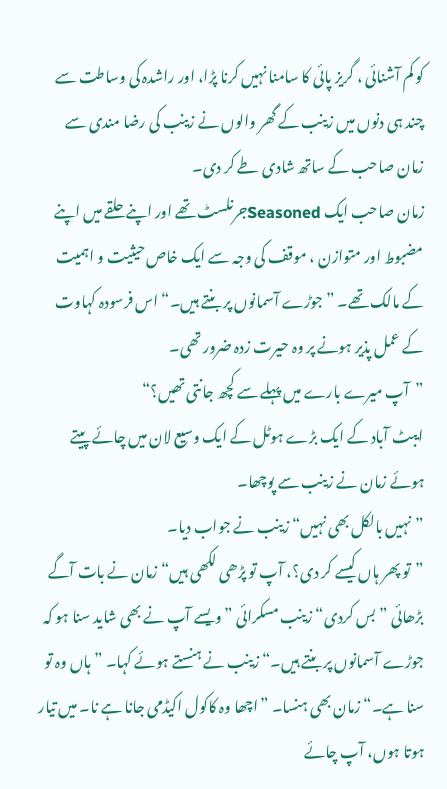کو کم آشنائی ، گریز پائی کا سامنا نہیں کرنا پڑا، اور راشدہ کی وساطت سے چند ہی دنوں میں زینب کے گھر والوں نے زینب کی رضا مندی سے زمان صاحب کے ساتھ شادی طے کر دی۔
زمان صاحب ایک Seasonedجرنلسٹ تھے اور اپنے حلقے میں اپنے مضبوط اور متوازن ، موقف کی وجہ سے ایک خاص حیثیت و اہمیت کے مالک تھے۔ ”جوڑے آسمانوں پر بنتے ہیں۔“ اس فرسودہ کہاوت کے عمل پذیر ہونے پر وہ حیرت زدہ ضرور تھی۔
”آپ میرے بارے میں پہلے سے کچھ جانتی تھیں؟“
ایبٹ آباد کے ایک بڑے ہوٹل کے ایک وسیع لان میں چائے پیتے ہوئے زمان نے زینب سے پوچھا۔
”نہیں بالکل بھی نہیں“ زینب نے جواب دیا۔
”تو پھر ہاں کیسے کر دی؟، آپ تو پڑھی لکھی ہیں“ زمان نے بات آگے بڑھائی ”بس کردی“ زینب مسکرائی ”ویسے آپ نے بھی شاید سنا ہو کہ جوڑے آسمانوں پر بنتے ہیں۔“ زینب نے ہنستے ہوئے کہا۔ ”ہاں وہ تو سنا ہے۔“ زمان بھی ہنسا۔ ”اچھا وہ کاکول اکیڈمی جانا ہے نا۔ میں تیار ہوتا ہوں، آپ چائے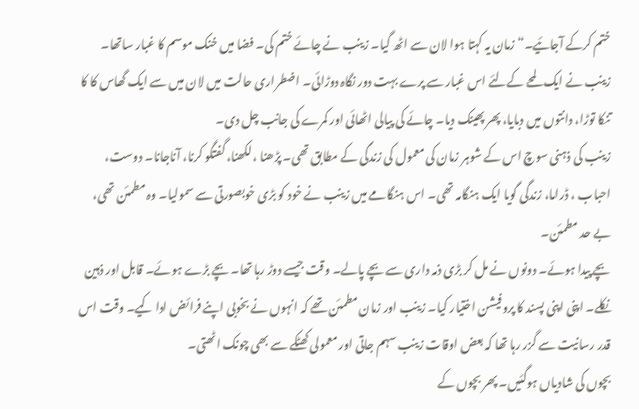ختم کرکے آجائیے۔“ زمان یہ کہتا ہوا لان سے اٹھ گیا۔ زینب نے چائے ختم کی۔ فضا میں خنک موسم کا غبار ساتھا۔ زینب نے ایک لمحے کےلئے اس غبار سے پرے بہت دور نگاہ دوڑائی۔ اضطراری حالت میں لان میں سے ایک گھاس کا کا تنکا توڑا، دانتوں میں دبایا، پھر پھینک دیا۔ چائے کی پیالی اٹھائی اور کمرے کی جانب چل دی۔
زینب کی ذہنی سوچ اس کے شوہر زمان کی معمول کی زندگی کے مطابق تھی۔ پڑھنا ، لکھنا، گفتگو کرنا، آناجانا۔ دوست، احباب ، ڈراما، زندگی گویا ایک ہنگامہ تھی۔ اس ہنگامے میں زینب نے خود کو بڑی خوبصورتی سے سمولیا۔ وہ مطمئن تھی، بے حد مطمئن۔
بچے پیدا ہوئے۔ دونوں نے مل کر بڑی ذمہ داری سے بچے پالے۔ وقت جیسے دوڑ رہا تھا۔ بچے بڑے ہوئے۔ قابل اور ذہین نکلے۔ اپنی اپنی پسند کا پروفیشن اختیار کیا۔ زینب اور زمان مطمئن تھے کہ انہوں نے بخوبی اپنے فرائض ادا کیے۔ وقت اس قدر رسانیت سے گزر رہا تھا کہ بعض اوقات زینب سہم جاتی اور معمولی کھٹکے سے بھی چونک اٹھتی۔
بچوں کی شادیاں ہوگئیں۔ پھر بچوں کے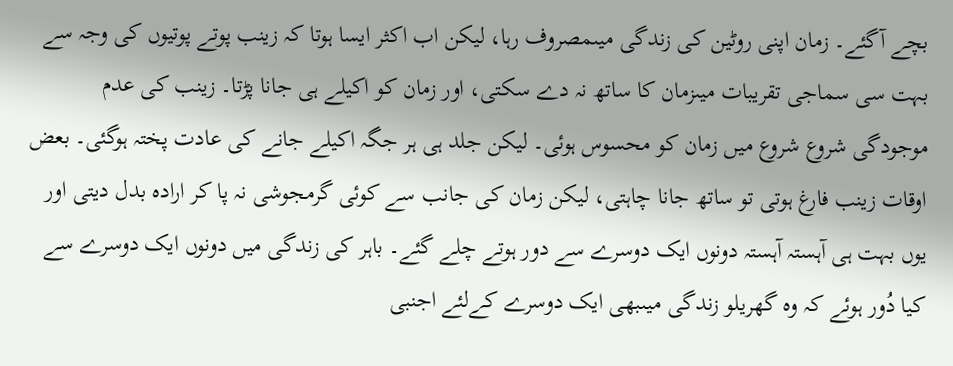بچے آگئے۔ زمان اپنی روٹین کی زندگی میںمصروف رہا، لیکن اب اکثر ایسا ہوتا کہ زینب پوتے پوتیوں کی وجہ سے بہت سی سماجی تقریبات میںزمان کا ساتھ نہ دے سکتی، اور زمان کو اکیلے ہی جانا پڑتا۔ زینب کی عدم موجودگی شروع شروع میں زمان کو محسوس ہوئی۔ لیکن جلد ہی ہر جگہ اکیلے جانے کی عادت پختہ ہوگئی۔ بعض اوقات زینب فارغ ہوتی تو ساتھ جانا چاہتی، لیکن زمان کی جانب سے کوئی گرمجوشی نہ پا کر ارادہ بدل دیتی اور یوں بہت ہی آہستہ آہستہ دونوں ایک دوسرے سے دور ہوتے چلے گئے۔ باہر کی زندگی میں دونوں ایک دوسرے سے کیا دُور ہوئے کہ وہ گھریلو زندگی میںبھی ایک دوسرے کےلئے اجنبی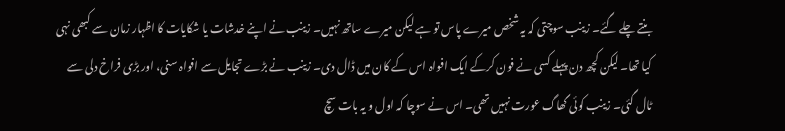بنتے چلے گئے۔ زینب سوچتی کہ یہ شخص میرے پاس تو ہے لیکن میرے ساتھ نہیں۔ زینب نے اپنے خدشات یا شکایات کا اظہار زمان سے کبھی نہی کیا تھا۔ لیکن کچھ دن پہلے کسی نے فون کرکے ایک افواہ اس کے کان میں ڈال دی۔ زینب نے بڑے تجایل سے افواہ سنی، اور بڑی فراخ دلی سے ٹال گئی۔ زینب کوئی گھاگ عورت نہیں تھی۔ اس نے سوچا کہ اول و یہ بات سچ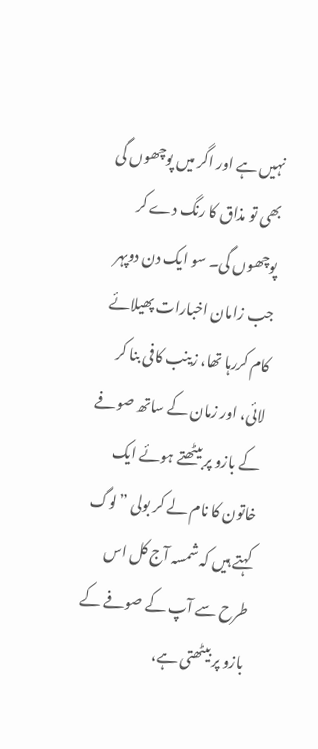نہیں ہے اور اگر میں پوچھوں گی بھی تو مذاق کا رنگ دے کر پوچھوں گی۔ سو ایک دن دوپہر جب زامان اخبارات پھیلائے کام کررہا تھا، زینب کافی بنا کر لائی، اور زمان کے ساتھ صوفے کے بازو پر بیٹھتے ہوئے ایک خاتون کا نام لے کر بولی ”لوگ کہتے ہیں کہ شمسہ آج کل اس طرح سے آپ کے صوفے کے بازو پر بیٹھتی ہے،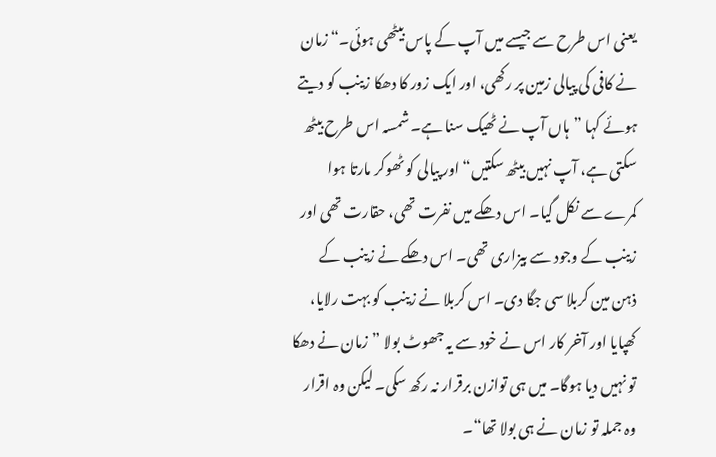یعنی اس طرح سے جیسے میں آپ کے پاس بیٹھی ہوئی۔“ زمان نے کافی کی پیالی زمین پر رکھی، اور ایک زور کا دھکا زینب کو دیتے ہوئے کہا ”ہاں آپ نے ٹھیک سنا ہے۔ شمسہ اس طرح بیٹھ سکتی ہے، آپ نہیں بیٹھ سکتیں“ اور پیالی کو ٹھوکر مارتا ہوا کمرے سے نکل گیا۔ اس دھکے میں نفرت تھی، حقارت تھی اور زینب کے وجود سے بیزاری تھی۔ اس دھکے نے زینب کے ذہن مین کربلا سی جگا دی۔ اس کربلا نے زینب کو بہت رلایا، کھپایا اور آخر کار اس نے خود سے یہ جھوٹ بولا ”زمان نے دھکا تو نہیں دیا ہوگا۔ میں ہی توازن برقرار نہ رکھ سکی۔ لیکن وہ اقرار وہ جملہ تو زمان نے ہی بولا تھا“۔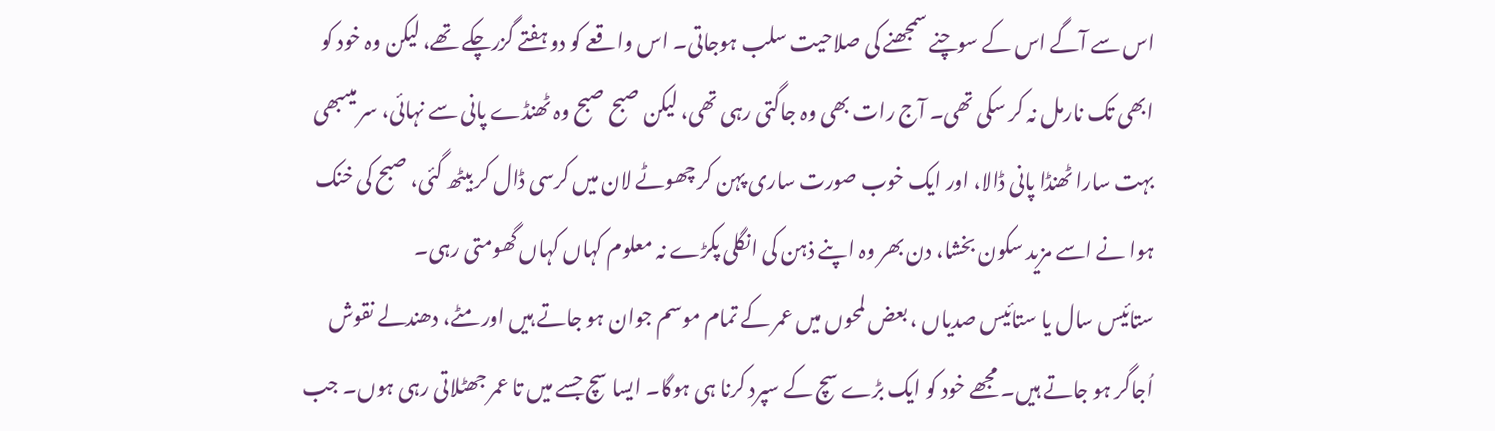اس سے آگے اس کے سوچنے سمجھنے کی صلاحیت سلب ہوجاتی۔ اس واقعے کو دو ہفتے گزرچکے تھے، لیکن وہ خود کو ابھی تک نارمل نہ کر سکی تھی۔ آج رات بھی وہ جاگتی رہی تھی، لیکن صبح صبح وہ ٹھنڈے پانی سے نہائی، سر میںبھی بہت سارا ٹھنڈا پانی ڈالا، اور ایک خوب صورت ساری پہن کر چھوٹے لان میں کرسی ڈال کر بیٹھ گئی، صبح کی خنک ہوا نے اسے مزید سکون بخشا، دن بھر وہ اپنے ذہن کی انگلی پکڑے نہ معلوم کہاں کہاں گھومتی رہی۔
ستائیس سال یا ستائیس صدیاں ، بعض لمحوں میں عمر کے تمام موسم جوان ہو جاتے ہیں اور مٹے، دھندلے نقوش اُجاگر ہو جاتے ہیں۔ مجھے خود کو ایک بڑے سچ کے سپرد کرنا ہی ہوگا۔ ایسا سچ جسے میں تا عمر جھٹلاتی رہی ہوں۔ جب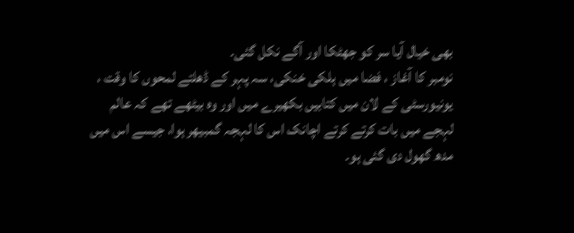بھی خیال آیا سر کو جھٹکا اور آگے نکل گئی۔
نومبر کا آغاز ، فضا میں ہلکی خنکی، سہ پہر کے ڈھلتے لمحوں کا وقت ، یونیورسٹی کے لان میں کتابیں بکھیرے میں اور وہ بیٹھے تھے کہ عالم لہجے میں بات کرتے کرتے اچانک اس کا لہجہ گمبیھر ہوا، جیسے اس میں مدھ گھول دی گئی ہو۔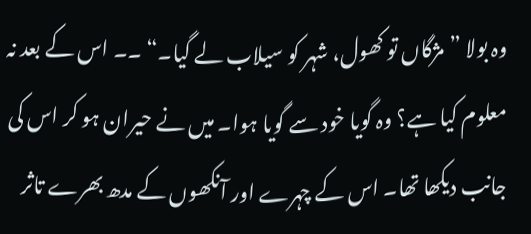وہ بولا ”مژگاں تو کھول، شہر کو سیلاب لے گیا۔“ ۔۔ اس کے بعد نہ معلوم کیا ہے؟ وہ گویا خود سے گویا ہوا۔ میں نے حیران ہو کر اس کی جانب دیکھا تھا۔ اس کے چہرے اور آنکھوں کے مدھ بھرے تاثر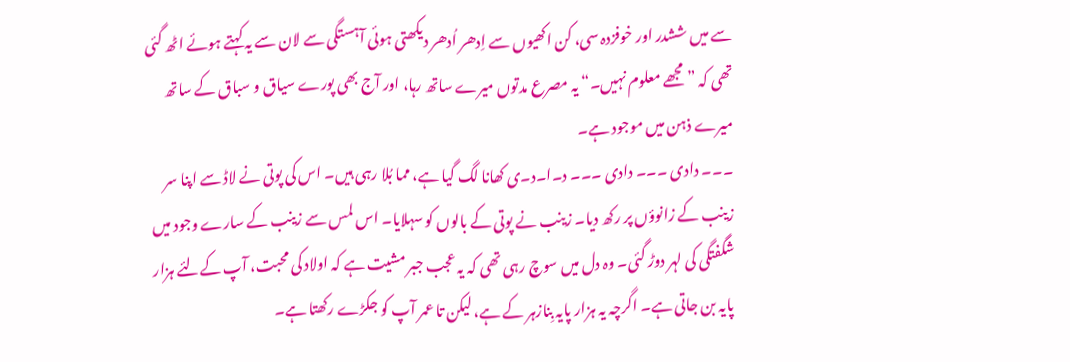سے میں ششدر اور خوفزدہ سی، کن اکھیوں سے اِدھر اُدھر دیکھتی ہوئی آہستگی سے لان سے یہ کہتے ہوئے اٹھ گئی تھی کہ ”مجھے معلوم نہیں۔“ یہ مصرع مدتوں میرے ساتھ رہا، اور آج بھی پورے سیاق و سباق کے ساتھ میرے ذہن میں موجود ہے۔
۔۔۔ دادی ۔۔۔ دادی ۔۔۔ د۔ا۔د۔ی کھانا لگ گیا ہے، مما بُلا رہی ہیں۔ اس کی پوتی نے لاڈ سے اپنا سر زینب کے زانوؤں پر رکھ دیا۔ زینب نے پوتی کے بالوں کو سہلایا۔ اس لمس سے زینب کے سارے وجود میں شگفتگی کی لہر دوڑ گئی۔ وہ دل میں سوچ رہی تھی کہ یہ عجب جبر مشیت ہے کہ اولاد کی محبت، آپ کےلئے ہزار پایہ بن جاتی ہے۔ اگرچہ یہ ہزار پایہ بِنازہر کے ہے، لیکن تا عمر آپ کو جکڑے رکھتا ہے۔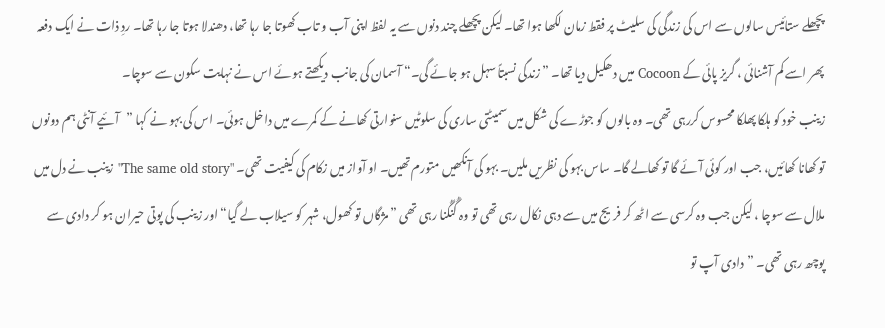پچھلے ستائیس سالوں سے اس کی زندگی کی سلیٹ پر فقط زمان لکھا ہوا تھا۔ لیکن پچھلے چند دنوں سے یہ لفظ اپنی آب و تاب کھوتا جا رہا تھا، دھندلا ہوتا جا رہا تھا۔ ردِ ذات نے ایک دفعہ پھر اسے کم آشنائی ، گریز پائی کے Cocoon میں دھکیل دیا تھا۔ ”زندگی نسبتاً سہل ہو جائے گی۔“ آسمان کی جانب دیکھتے ہوئے اس نے نہایت سکون سے سوچا۔
زینب خود کو ہلکا پھلکا محسوس کررہی تھی۔ وہ بالوں کو جوڑے کی شکل میں سمیٹتی ساری کی سلوٹیں سنوارتی کھانے کے کمرے میں داخل ہوئی۔ اس کی بہو نے کہا ”آئیے آنٹی ہم دونوں تو کھانا کھائیں، جب اور کوئی آئے گا تو کھالے گا۔ ساس بہو کی نظریں ملیں۔ بہو کی آنکھیں متورم تھیں۔ او آواز میں زکام کی کیفیت تھی۔ "The same old story" زینب نے دل میں ملال سے سوچا ، لیکن جب وہ کرسی سے اٹھ کر فریج میں سے دہی نکال رہی تھی تو وہ گُنگُنا رہی تھی ”مژگاں تو کھول، شہر کو سیلاب لے گیا“ اور زینب کی پوتی حیران ہو کر دادی سے پوچھ رہی تھی۔ ”دادی آپ تو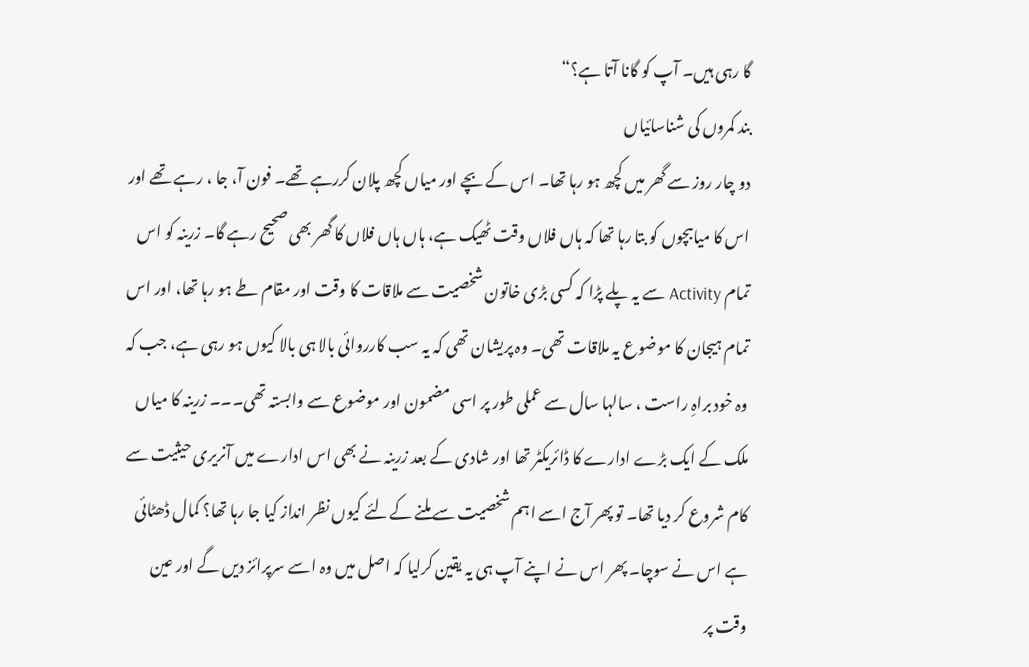گا رہی ہیں۔ آپ کو گانا آتا ہے؟“
بند کمروں کی شناسائیاں
دو چار روز سے گھر میں کچھ ہو رہا تھا۔ اس کے بچے اور میاں کچھ پلان کررہے تھے۔ فون آ، جا ، رہے تھے اور اس کا میاںبچوں کو بتا رہا تھا کہ ہاں فلاں وقت ٹھیک ہے، ہاں ہاں فلاں کا گھر بھی صحیح رہے گا۔ زرینہ کو اس تمام Activity سے یہ پلے پڑا کہ کسی بڑی خاتون شخصیت سے ملاقات کا وقت اور مقام طے ہو رہا تھا، اور اس تمام ہیجان کا موضوع یہ ملاقات تھی۔ وہ پریشان تھی کہ یہ سب کارروائی بالا ہی بالا کیوں ہو رہی ہے، جب کہ وہ خود براہِ راست ، سالہا سال سے عملی طور پر اسی مضمون اور موضوع سے وابستہ تھی۔۔۔ زرینہ کا میاں ملک کے ایک بڑے ادارے کا ڈائریکٹر تھا اور شادی کے بعد زرینہ نے بھی اس ادارے میں آنریری حیثیت سے کام شروع کر دیا تھا۔ تو پھر آج اسے اہم شخصیت سے ملنے کےلئے کیوں نظر انداز کیا جا رہا تھا؟ کمال ڈھٹائی ہے اس نے سوچا۔ پھر اس نے اپنے آپ ہی یہ یقین کرلیا کہ اصل میں وہ اسے سرپرائز دیں گے اور عین وقت پر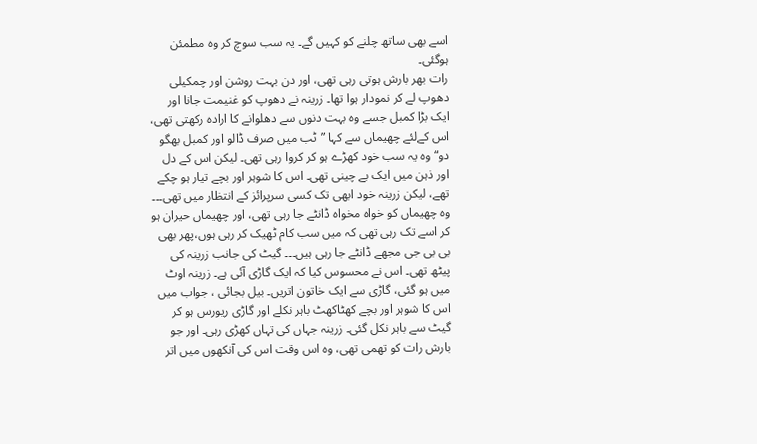اسے بھی ساتھ چلنے کو کہیں گے۔ یہ سب سوچ کر وہ مطمئن ہوگئی۔
رات بھر بارش ہوتی رہی تھی، اور دن بہت روشن اور چمکیلی دھوپ لے کر نمودار ہوا تھا۔ زرینہ نے دھوپ کو غنیمت جانا اور ایک بڑا کمبل جسے وہ بہت دنوں سے دھلوانے کا ارادہ رکھتی تھی، اس کےلئے چھیماں سے کہا ”ٹب میں صرف ڈالو اور کمبل بھگو دو“ وہ یہ سب خود کھڑے ہو کر کروا رہی تھی۔ لیکن اس کے دل اور ذہن میں ایک بے چینی تھی۔ اس کا شوہر اور بچے تیار ہو چکے تھے، لیکن زرینہ خود ابھی تک کسی سرپرائز کے انتظار میں تھی۔۔۔ وہ چھیماں کو خواہ مخواہ ڈانٹے جا رہی تھی، اور چھیماں حیران ہو کر اسے تک رہی تھی کہ میں سب کام ٹھیک کر رہی ہوں،پھر بھی بی بی جی مجھے ڈانٹے جا رہی ہیں۔۔۔ گیٹ کی جانب زرینہ کی پیٹھ تھی۔ اس نے محسوس کیا کہ ایک گاڑی آئی ہے۔ زرینہ اوٹ میں ہو گئی، گاڑی سے ایک خاتون اتریں۔ بیل بجائی ، جواب میں اس کا شوہر اور بچے کھٹاکھٹ باہر نکلے اور گاڑی ریورس ہو کر گیٹ سے باہر نکل گئی۔ زرینہ جہاں کی تہاں کھڑی رہی۔ اور جو بارش رات کو تھمی تھی، وہ اس وقت اس کی آنکھوں میں اتر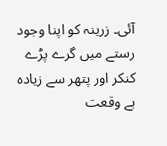آئی۔ زرینہ کو اپنا وجود رستے میں گرے پڑے کنکر اور پتھر سے زیادہ بے وقعت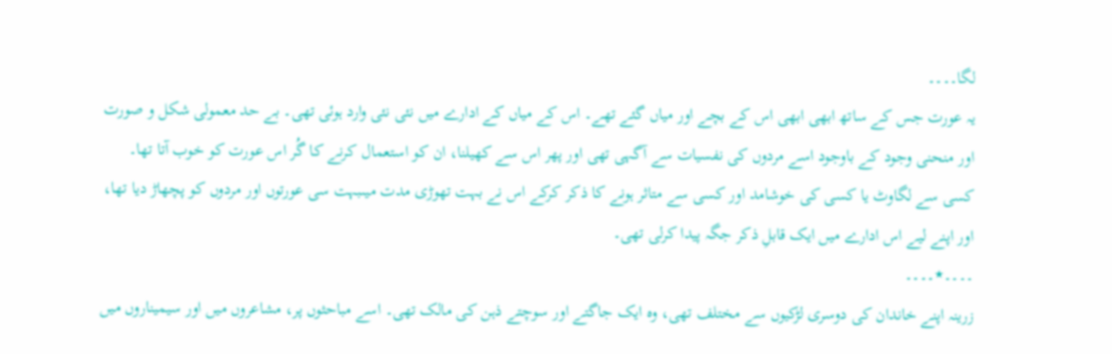لگا۔۔۔۔
یہ عورت جس کے ساتھ ابھی ابھی اس کے بچے اور میاں گئے تھے۔ اس کے میاں کے ادارے میں نئی نئی وارد ہوئی تھی۔ بے حد معمولی شکل و صورت اور منحنی وجود کے باوجود اسے مردوں کی نفسیات سے آگہی تھی اور پھر اس سے کھیلنا، ان کو استعمال کرنے کا گُر اس عورت کو خوب آتا تھا۔ کسی سے لگاوٹ یا کسی کی خوشامد اور کسی سے متاثر ہونے کا ذکر کرکے اس نے بہت تھوڑی مدت میںبہت سی عورتوں اور مردوں کو پچھاڑ دیا تھا، اور اپنے لیے اس ادارے میں ایک قابلِ ذکر جگہ پیدا کرلی تھی۔
۔۔۔۔٭۔۔۔۔
زرینہ اپنے خاندان کی دوسری لڑکیوں سے مختلف تھی، وہ ایک جاگتے اور سوچتے ذہن کی مالک تھی۔ اسے مباحثوں پر، مشاعروں میں اور سیمیناروں میں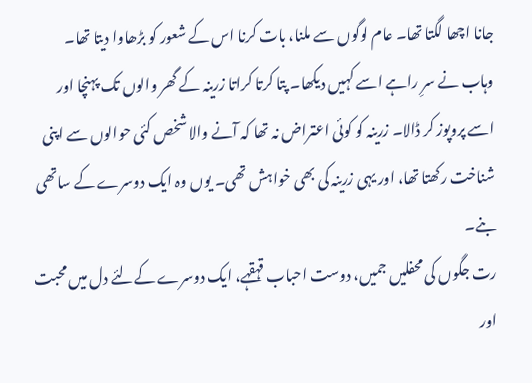جانا اچھا لگتا تھا۔ عام لوگوں سے ملنا، بات کرنا اس کے شعور کو بڑھاوا دیتا تھا۔
وہاب نے سرِ راہے اسے کہیں دیکھا۔ پتا کرتا کراتا زرینہ کے گھر والوں تک پہنچا اور اسے پروپوز کر ڈالا۔ زرینہ کو کوئی اعتراض نہ تھا کہ آنے والا شخص کئی حوالوں سے اپنی شناخت رکھتا تھا، اور یہی زرینہ کی بھی خواہش تھی۔ یوں وہ ایک دوسرے کے ساتھی بنے۔
رت جگوں کی محفلیں جمیں، دوست احباب قہقہے، ایک دوسرے کےلئے دل میں محبت اور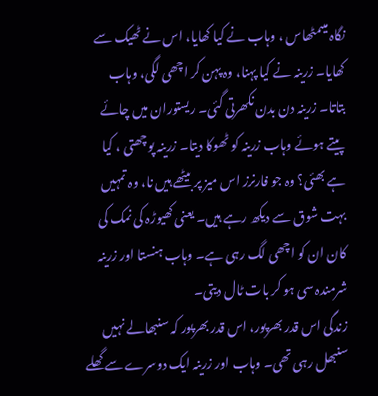نگاہ میںمٹھاس ، وہاب نے کیا کھایا، اس نے ٹھیک سے کھایا۔ زرینہ نے کیا پہنا، وہ پہن کر اچھی لگی، وہاب بتاتا۔ زرینہ دن بدن نکھرتی گئی۔ ریستوران میں چائے پیتے ہوئے وہاب زرینہ کو ٹھوکا دیتا۔ زرینہ پوچھتی ، کیا ہے بھئی؟ وہ جو فارنرز اس میز پر بیٹھے ہیں نا، وہ تمہیں بہت شوق سے دیکھ رہے ہیں۔ یعنی کھیوڑہ کی نمک کی کان ان کو اچھی لگ رہی ہے۔ وہاب ہنستا اور زرینہ شرمندہ سی ہو کر بات ٹال دیتی۔
زندگی اس قدر بھرپور، اس قدر بھرپور کہ سنبھالے نہیں سنبھل رہی تھی۔ وہاب اور زرینہ ایک دوسرے سے گھلے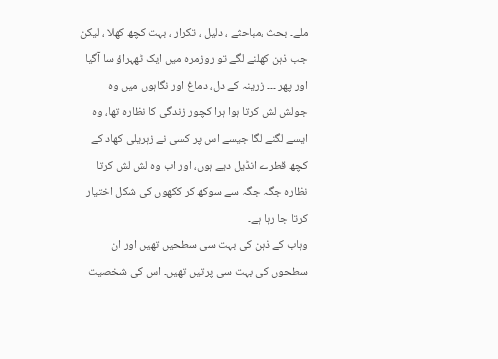ملے۔ بحث ،مباحثے ، دلیل ، تکرار ، بہت کچھ کھلا ، لیکن جب ذہن کھلنے لگے تو روزمرہ میں ایک ٹھہراؤ سا آگیا اور پھر ۔۔۔ زرینہ کے دل، دماغ اور نگاہوں میں وہ جولش لش کرتا ہوا ہرا کچور زندگی کا نظارہ تھا، وہ ایسے لگنے لگا جیسے اس پر کسی نے زہریلی کھاد کے کچھ قطرے انڈیل دیے ہوں، اور اب وہ لش لش کرتا نظارہ جگہ جگہ سے سوکھ کر ککھوں کی شکل اختیار کرتا جا رہا ہے۔
وہاب کے ذہن کی بہت سی سطحیں تھیں اور ان سطحوں کی بہت سی پرتیں تھیں۔ اس کی شخصیت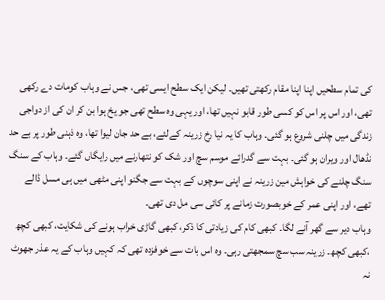کی تمام سطحیں اپنا اپنا مقام رکھتی تھیں۔ لیکن ایک سطح ایسی تھی، جس نے وہاب کومات دے رکھی تھی، اور اس پر اس کو کسی طور قابو نہیں تھا، اور یہی وہ سطح تھی جو یخ ہوا بن کر ان کی از دواجی زندگی میں چلنی شروع ہو گئی۔ وہاب کا یہ نیا رخ زرینہ کےلئے، بے حد جان لیوا تھا، وہ ذہنی طور پر بے حد نڈھال اور ویران ہو گئی۔ بہت سے گدرائے موسم سچ اور شک کو نتھارنے میں رایگاں گئے۔ وہاب کے سنگ سنگ چلنے کی خواہش مین زرینہ نے اپنی سوچوں کے بہت سے جگنو اپنی مٹھی میں ہی مسل ڈالے تھے، اور اپنی عمر کے خوبصورت زمانے پر کائی سی مل دی تھی۔
وہاب دیر سے گھر آنے لگا۔ کبھی کام کی زیادتی کا ذکر، کبھی گاڑی خراب ہونے کی شکایت، کبھی کچھ ،کبھی کچھ۔ زرینہ سب سچ سمجھتی رہی۔ وہ اس بات سے خوفزدہ تھی کہ کہیں وہاب کے یہ عذر جھوٹ نہ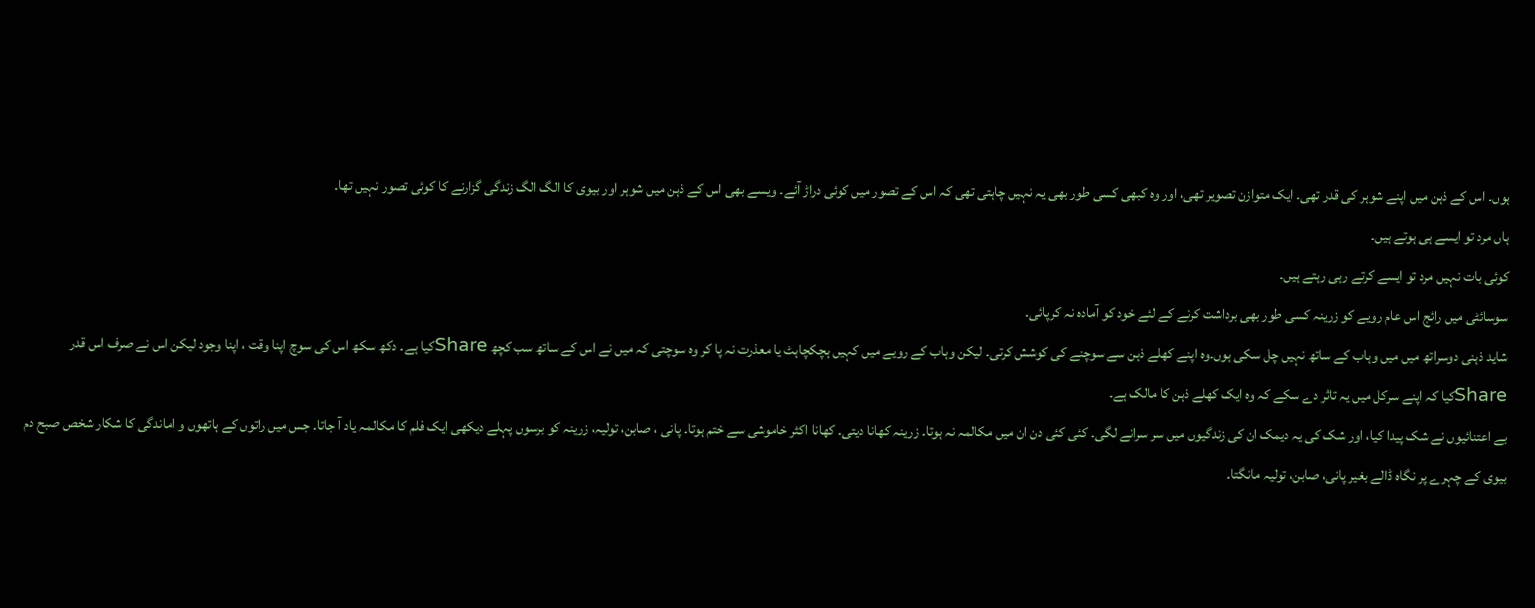ہوں۔ اس کے ذہن میں اپنے شوہر کی قدر تھی۔ ایک متوازن تصویر تھی، اور وہ کبھی کسی طور بھی یہ نہیں چاہتی تھی کہ اس کے تصور میں کوئی دراڑ آئے۔ ویسے بھی اس کے ذہن میں شوہر اور بیوی کا الگ الگ زندگی گزارنے کا کوئی تصور نہیں تھا۔
ہاں مرد تو ایسے ہی ہوتے ہیں۔
کوئی بات نہیں مرد تو ایسے کرتے رہی رہتے ہیں۔
سوسائٹی میں رائج اس عام رویے کو زرینہ کسی طور بھی برداشت کرنے کے لئے خود کو آمادہ نہ کرپائی۔
شاید ذہنی دوسراتھ میں میں وہاب کے ساتھ نہیں چل سکی ہوں۔وہ اپنے کھلے ذہن سے سوچنے کی کوشش کرتی۔ لیکن وہاب کے رویے میں کہیں ہچکچاہٹ یا معذرت نہ پا کر وہ سوچتی کہ میں نے اس کے ساتھ سب کچھ Shareکیا ہے۔ دکھ سکھ اس کی سوچ اپنا وقت ، اپنا وجود لیکن اس نے صرف اس قدر Shareکیا کہ اپنے سرکل میں یہ تاثر دے سکے کہ وہ ایک کھلے ذہن کا مالک ہے۔
بے اعتنائیوں نے شک پیدا کیا، اور شک کی یہ دیمک ان کی زندگیوں میں سر سرانے لگی۔ کئی کئی دن ان میں مکالمہ نہ ہوتا۔ زرینہ کھانا دیتی۔ کھانا اکثر خاموشی سے ختم ہوتا۔ پانی ، صابن، تولیہ، زرینہ کو برسوں پہلے دیکھی ایک فلم کا مکالمہ یاد آ جاتا۔ جس میں راتوں کے ہاتھوں و اماندگی کا شکار شخص صبح دم بیوی کے چہرے پر نگاہ ڈالے بغیر پانی، صابن، تولیہ مانگتا۔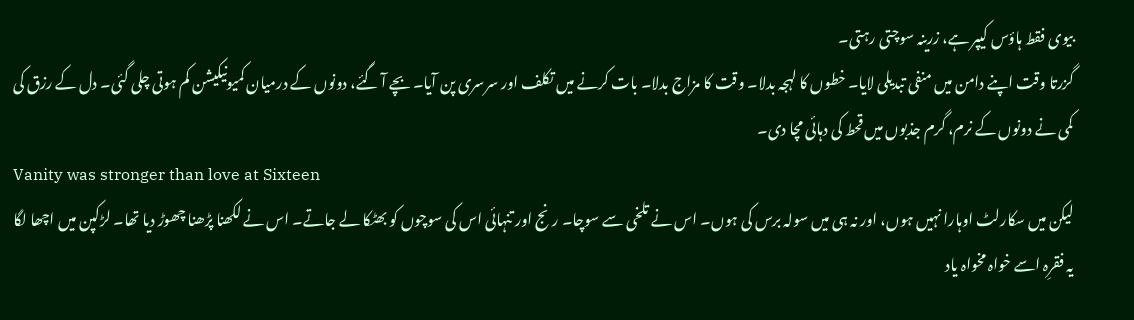بیوی فقط ہاؤس کیپر ہے، زرینہ سوچتی رہتی۔
گزرتا وقت اپنے دامن میں منفی تبدیلی لایا۔ خطوں کا لہجہ بدلا۔ وقت کا مزاج بدلا۔ بات کرنے میں تکلف اور سرسری پن آیا۔ بچے آ گئے، دونوں کے درمیان کمیونیکیشن کم ہوتی چلی گئی۔ دل کے رزق کی کمی نے دونوں کے نرم، گرم جذبوں میں قحط کی دہائی مچا دی۔
Vanity was stronger than love at Sixteen
لیکن میں سکارلٹ اوہارا نہیں ہوں، اور نہ ہی میں سولہ برس کی ہوں۔ اس نے تلخی سے سوچا۔ رنج اور تنہائی اس کی سوچوں کو بھٹکا لے جاتے۔ اس نے لکھنا پڑھنا چھوڑ دیا تھا۔ لڑکپن میں اچھا لگا یہ فقرِہ اسے خواہ مخواہ یاد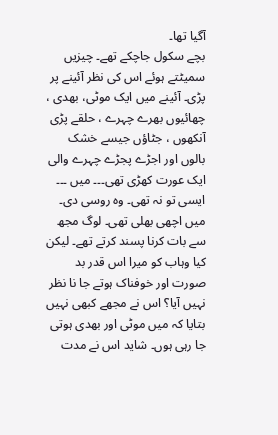آگیا تھا۔
بچے سکول جاچکے تھے۔ چیزیں سمیٹتے ہوئے اس کی نظر آئینے پر پڑی۔ آئینے میں ایک موٹی، بھدی ، چھائیوں بھرے چہرے ، حلقے پڑی آنکھوں ، جٹاؤں جیسے خشک بالوں اور اجڑے پجڑے چہرے والی ایک عورت کھڑی تھی۔۔۔ میں ۔۔۔ ایسی تو نہ تھی۔ وہ روسی دی۔ میں اچھی بھلی تھی۔ لوگ مجھ سے بات کرنا پسند کرتے تھے۔ لیکن کیا وہاب کو میرا اس قدر بد صورت اور خوفناک ہوتے جا نا نظر نہیں آیا؟ اس نے مجھے کبھی نہیں بتایا کہ میں موٹی اور بھدی ہوتی جا رہی ہوں۔ شاید اس نے مدت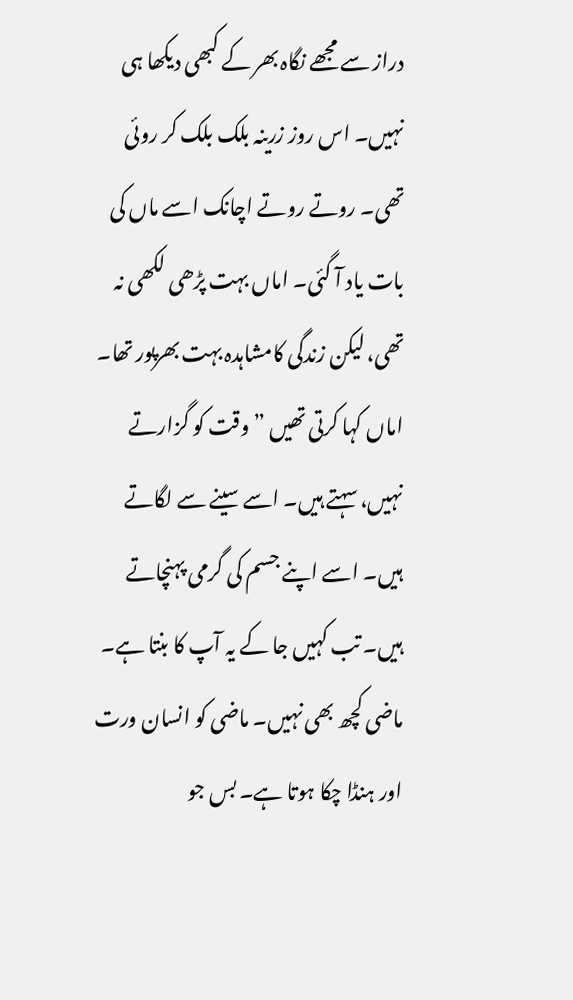دراز سے مجھے نگاہ بھر کے کبھی دیکھا ہی نہیں۔ اس روز زرینہ بلک بلک کر روئی تھی۔ روتے روتے اچانک اسے ماں کی بات یاد آ گئی۔ اماں بہت پڑھی لکھی نہ تھی، لیکن زندگی کامشاہدہ بہت بھرپور تھا۔
اماں کہا کرتی تھیں ”وقت کو گزارتے نہیں، سہتے ہیں۔ اسے سینے سے لگاتے ہیں۔ اسے اپنے جسم کی گرمی پہنچاتے ہیں۔ تب کہیں جا کے یہ آپ کا بنتا ہے۔ ماضی کچھ بھی نہیں۔ ماضی کو انسان ورت اور ہنڈا چکا ہوتا ہے۔ بس جو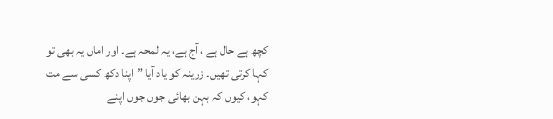کچھ ہے حال ہے ، آج ہے، یہ لمحہ ہے۔ اور اماں یہ بھی تو کہا کرتی تھیں۔ زرینہ کو یاد آیا ”اپنا دکھ کسی سے مت کہو، کیوں کہ بہن بھائی جوں جوں اپنے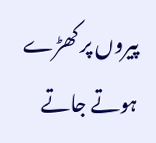پیروں پر کھڑے ہوتے جاتے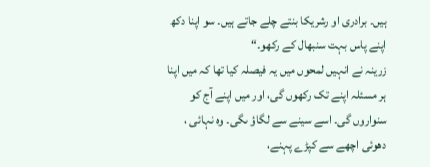ہیں۔ برادری او رشریکا بنتے چلے جاتے ہیں۔ سو اپنا دکھ اپنے پاس بہت سنبھال کے رکھو۔“
زرینہ نے انہیں لمحوں میں یہ فیصلہ کیا تھا کہ میں اپنا ہر مسئلہ اپنے تک رکھوں گی، اور میں اپنے آج کو سنواروں گی۔ اسے سینے سے لگاؤ ںگی۔ وہ نہائی ، دھوئی اچھے سے کپڑے پہنے،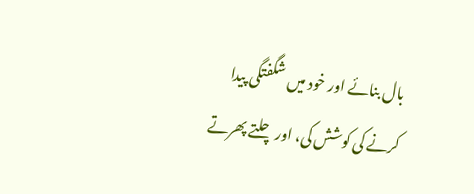بال بنائے اور خود میں شگفتگی پیدا کرنے کی کوشش کی، اور چلتے پھرتے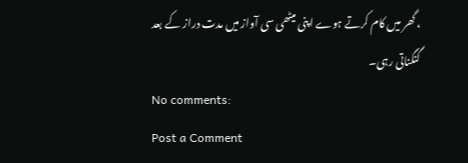، گھر میں کام کرتے ہوے اپنی میٹھی سی آواز میں مدت دراز کے بعد گنگناتی رہی۔
No comments:
Post a Comment